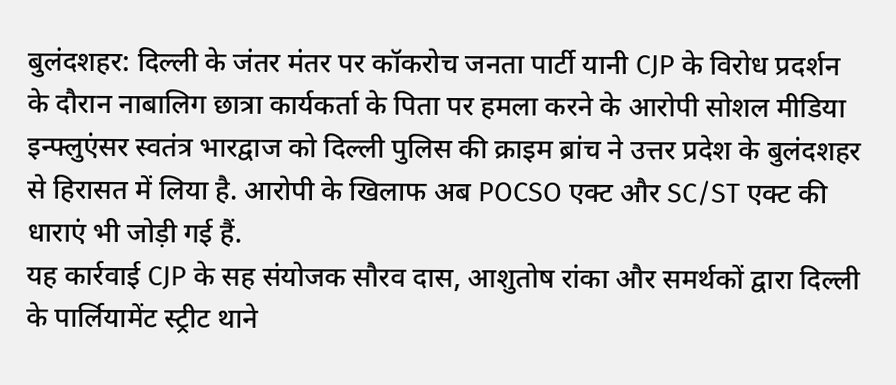बुलंदशहर: दिल्ली के जंतर मंतर पर कॉकरोच जनता पार्टी यानी CJP के विरोध प्रदर्शन के दौरान नाबालिग छात्रा कार्यकर्ता के पिता पर हमला करने के आरोपी सोशल मीडिया इन्फ्लुएंसर स्वतंत्र भारद्वाज को दिल्ली पुलिस की क्राइम ब्रांच ने उत्तर प्रदेश के बुलंदशहर से हिरासत में लिया है. आरोपी के खिलाफ अब POCSO एक्ट और SC/ST एक्ट की धाराएं भी जोड़ी गई हैं.
यह कार्रवाई CJP के सह संयोजक सौरव दास, आशुतोष रांका और समर्थकों द्वारा दिल्ली के पार्लियामेंट स्ट्रीट थाने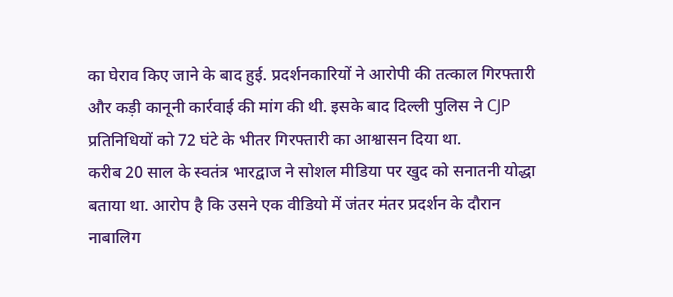का घेराव किए जाने के बाद हुई. प्रदर्शनकारियों ने आरोपी की तत्काल गिरफ्तारी और कड़ी कानूनी कार्रवाई की मांग की थी. इसके बाद दिल्ली पुलिस ने CJP प्रतिनिधियों को 72 घंटे के भीतर गिरफ्तारी का आश्वासन दिया था.
करीब 20 साल के स्वतंत्र भारद्वाज ने सोशल मीडिया पर खुद को सनातनी योद्धा बताया था. आरोप है कि उसने एक वीडियो में जंतर मंतर प्रदर्शन के दौरान नाबालिग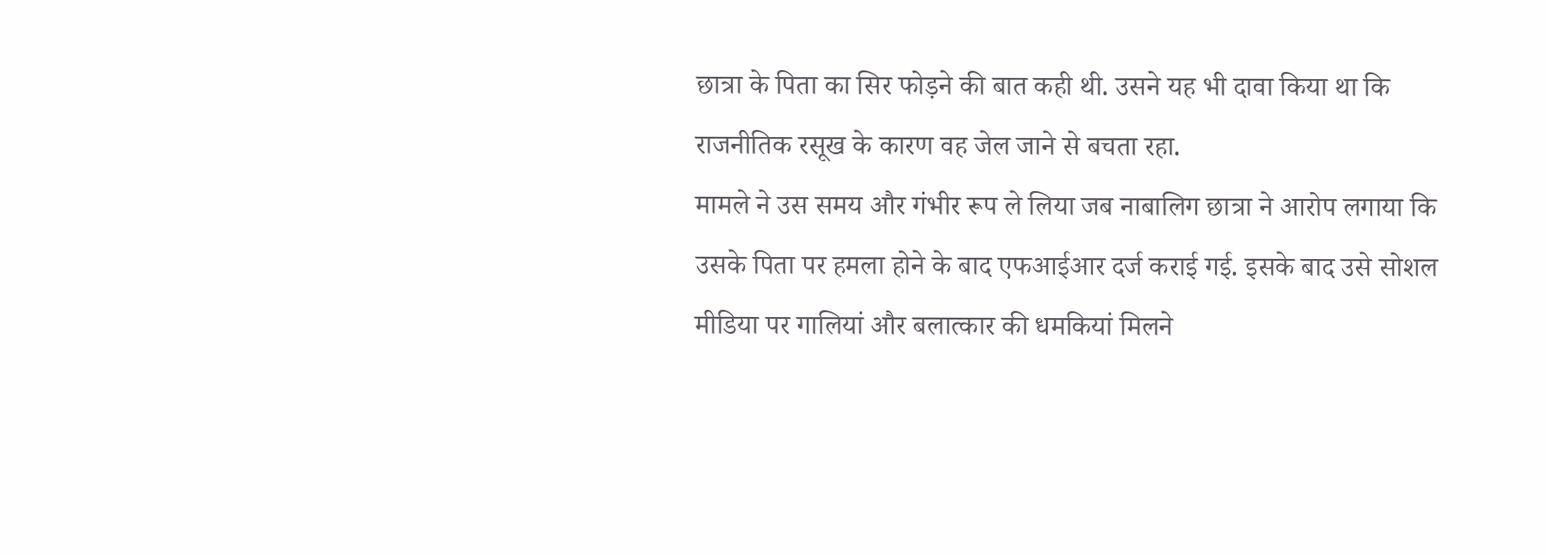छात्रा के पिता का सिर फोड़ने की बात कही थी. उसने यह भी दावा किया था कि राजनीतिक रसूख के कारण वह जेल जाने से बचता रहा.
मामले ने उस समय और गंभीर रूप ले लिया जब नाबालिग छात्रा ने आरोप लगाया कि उसके पिता पर हमला होने के बाद एफआईआर दर्ज कराई गई. इसके बाद उसे सोशल मीडिया पर गालियां और बलात्कार की धमकियां मिलने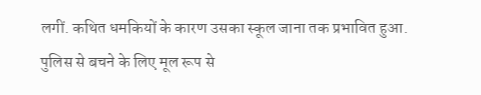लगीं. कथित धमकियों के कारण उसका स्कूल जाना तक प्रभावित हुआ.
पुलिस से बचने के लिए मूल रूप से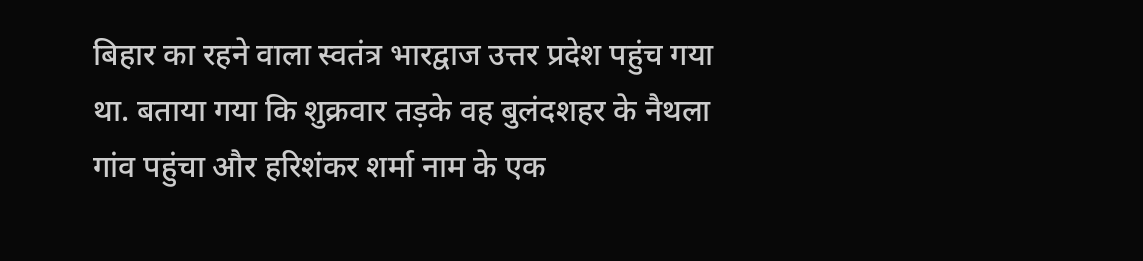बिहार का रहने वाला स्वतंत्र भारद्वाज उत्तर प्रदेश पहुंच गया था. बताया गया कि शुक्रवार तड़के वह बुलंदशहर के नैथला गांव पहुंचा और हरिशंकर शर्मा नाम के एक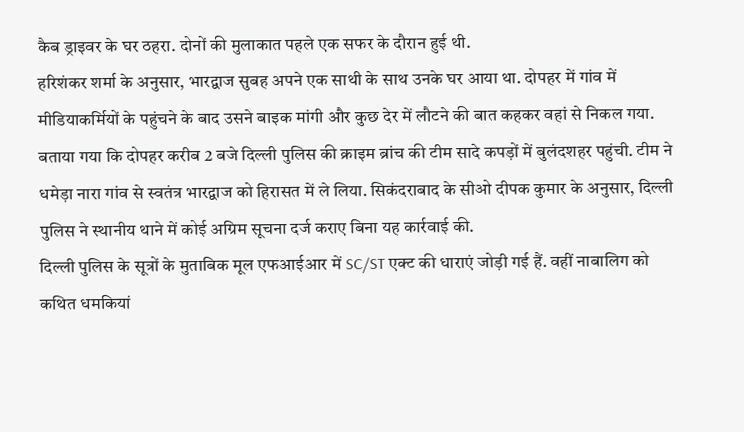कैब ड्राइवर के घर ठहरा. दोनों की मुलाकात पहले एक सफर के दौरान हुई थी.
हरिशंकर शर्मा के अनुसार, भारद्वाज सुबह अपने एक साथी के साथ उनके घर आया था. दोपहर में गांव में मीडियाकर्मियों के पहुंचने के बाद उसने बाइक मांगी और कुछ देर में लौटने की बात कहकर वहां से निकल गया.
बताया गया कि दोपहर करीब 2 बजे दिल्ली पुलिस की क्राइम ब्रांच की टीम सादे कपड़ों में बुलंदशहर पहुंची. टीम ने धमेड़ा नारा गांव से स्वतंत्र भारद्वाज को हिरासत में ले लिया. सिकंदराबाद के सीओ दीपक कुमार के अनुसार, दिल्ली पुलिस ने स्थानीय थाने में कोई अग्रिम सूचना दर्ज कराए बिना यह कार्रवाई की.
दिल्ली पुलिस के सूत्रों के मुताबिक मूल एफआईआर में SC/ST एक्ट की धाराएं जोड़ी गई हैं. वहीं नाबालिग को कथित धमकियां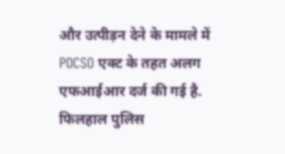और उत्पीड़न देने के मामले में POCSO एक्ट के तहत अलग एफआईआर दर्ज की गई है. फिलहाल पुलिस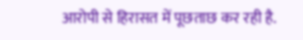आरोपी से हिरासत में पूछताछ कर रही है.